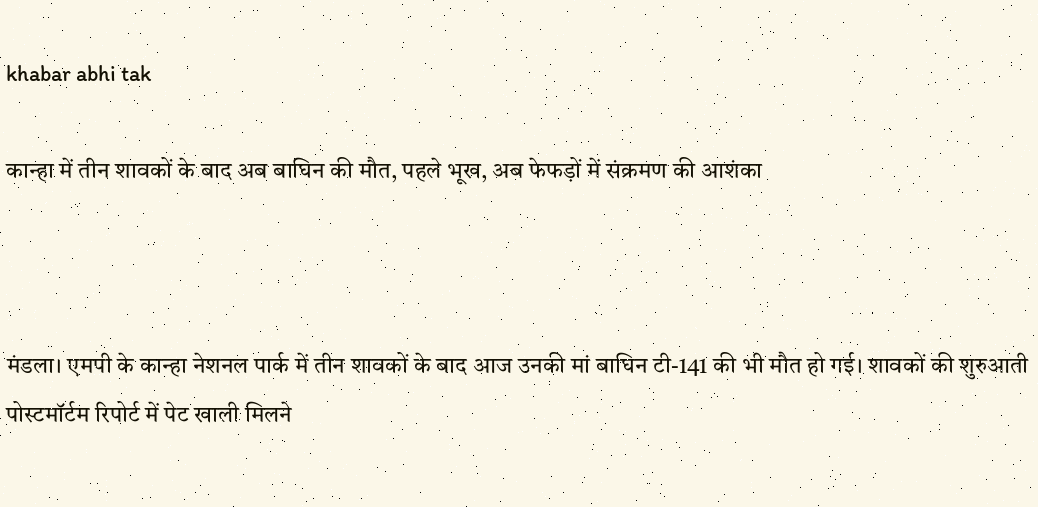khabar abhi tak

कान्हा में तीन शावकों के बाद अब बाघिन की मौत, पहले भूख, अब फेफड़ों में संक्रमण की आशंका



मंडला। एमपी के कान्हा नेशनल पार्क में तीन शावकों के बाद आज उनकी मां बाघिन टी-141 की भी मौत हो गई। शावकों की शुरुआती पोस्टमॉर्टम रिपोर्ट में पेट खाली मिलने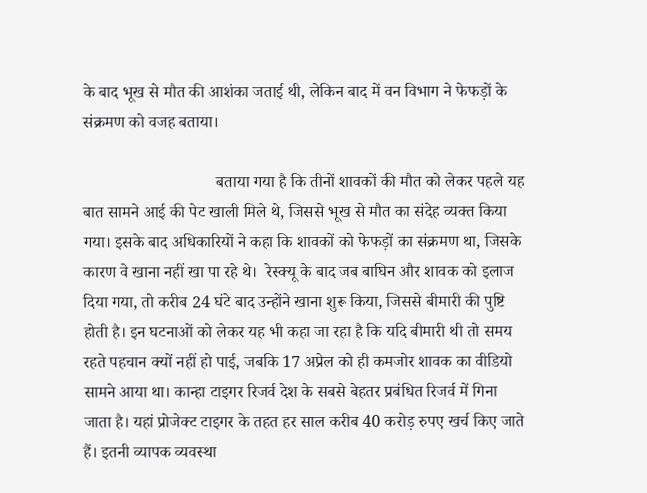के बाद भूख से मौत की आशंका जताई थी, लेकिन बाद में वन विभाग ने फेफड़ों के संक्रमण को वजह बताया।

                                बताया गया है कि तीनों शावकों की मौत को लेकर पहले यह बात सामने आई की पेट खाली मिले थे, जिससे भूख से मौत का संदेह व्यक्त किया गया। इसके बाद अधिकारियों ने कहा कि शावकों को फेफड़ों का संक्रमण था, जिसके कारण वे खाना नहीं खा पा रहे थे।  रेस्क्यू के बाद जब बाघिन और शावक को इलाज दिया गया, तो करीब 24 घंटे बाद उन्होंने खाना शुरू किया, जिससे बीमारी की पुष्टि होती है। इन घटनाओं को लेकर यह भी कहा जा रहा है कि यदि बीमारी थी तो समय रहते पहचान क्यों नहीं हो पाई, जबकि 17 अप्रेल को ही कमजोर शावक का वीडियो सामने आया था। कान्हा टाइगर रिजर्व देश के सबसे बेहतर प्रबंधित रिजर्व में गिना जाता है। यहां प्रोजेक्ट टाइगर के तहत हर साल करीब 40 करोड़ रुपए खर्च किए जाते हैं। इतनी व्यापक व्यवस्था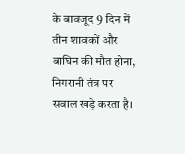के बावजूद 9 दिन में तीन शावकों और बाघिन की मौत होना, निगरानी तंत्र पर सवाल खड़े करता है।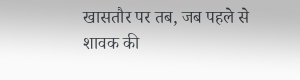खासतौर पर तब, जब पहले से शावक की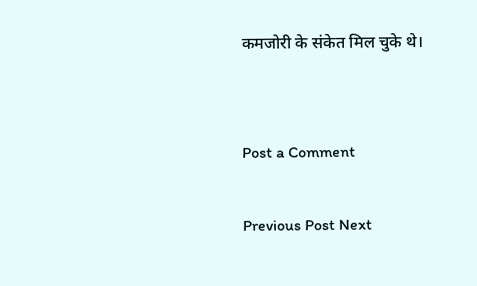कमजोरी के संकेत मिल चुके थे।


Post a Comment

Previous Post Next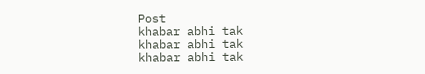Post
khabar abhi tak
khabar abhi tak
khabar abhi tak